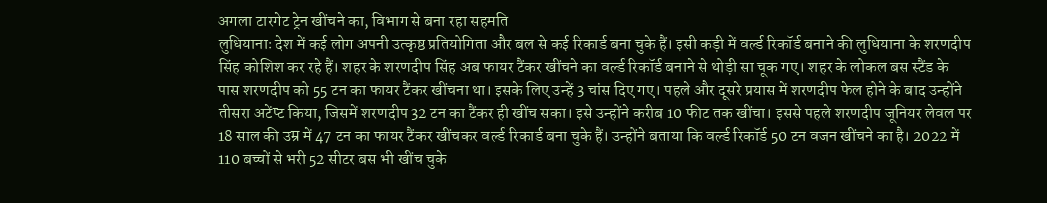अगला टारगेट ट्रेन खींचने का, विभाग से बना रहा सहमति
लुधियानाः देश में कई लोग अपनी उत्कृष्ठ प्रतियोगिता और बल से कई रिकार्ड बना चुके हैं। इसी कड़ी में वर्ल्ड रिकॉर्ड बनाने की लुधियाना के शरणदीप सिंह कोशिश कर रहे हैं। शहर के शरणदीप सिंह अब फायर टैंकर खींचने का वर्ल्ड रिकॉर्ड बनाने से थोड़ी सा चूक गए। शहर के लोकल बस स्टैंड के पास शरणदीप को 55 टन का फायर टैंकर खींचना था। इसके लिए उन्हें 3 चांस दिए गए। पहले और दूसरे प्रयास में शरणदीप फेल होने के बाद उन्होंने तीसरा अटेंप्ट किया, जिसमें शरणदीप 32 टन का टैंकर ही खींच सका। इसे उन्होंने करीब 10 फीट तक खींचा। इससे पहले शरणदीप जूनियर लेवल पर 18 साल की उम्र में 47 टन का फायर टैंकर खींचकर वर्ल्ड रिकार्ड बना चुके हैं। उन्होंने बताया कि वर्ल्ड रिकॉर्ड 50 टन वजन खींचने का है। 2022 में 110 बच्चों से भरी 52 सीटर बस भी खींच चुके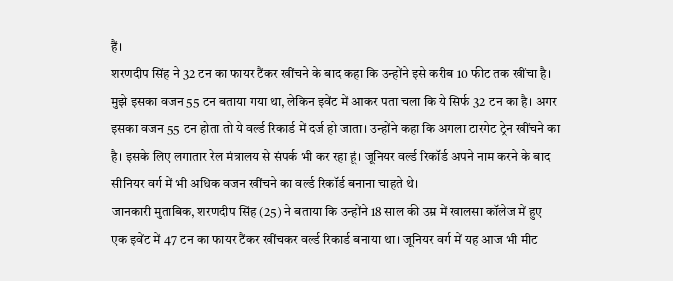हैं।
शरणदीप सिंह ने 32 टन का फायर टैंकर खींचने के बाद कहा कि उन्होंने इसे करीब 10 फीट तक खींचा है। मुझे इसका वजन 55 टन बताया गया था, लेकिन इवेंट में आकर पता चला कि ये सिर्फ 32 टन का है। अगर इसका वजन 55 टन होता तो ये वर्ल्ड रिकार्ड में दर्ज हो जाता। उन्होंने कहा कि अगला टारगेट ट्रेन खींचने का है। इसके लिए लगातार रेल मंत्रालय से संपर्क भी कर रहा हूं। जूनियर वर्ल्ड रिकॉर्ड अपने नाम करने के बाद सीनियर वर्ग में भी अधिक वजन खींचने का वर्ल्ड रिकॉर्ड बनाना चाहते थे।
जानकारी मुताबिक, शरणदीप सिंह (25) ने बताया कि उन्होंने 18 साल की उम्र में खालसा कॉलेज में हुए एक इवेंट में 47 टन का फायर टैंकर खींचकर वर्ल्ड रिकार्ड बनाया था। जूनियर वर्ग में यह आज भी मीट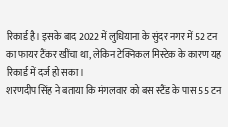रिकार्ड है। इसके बाद 2022 में लुधियाना के सुंदर नगर में 52 टन का फायर टैंकर खींचा था, लेकिन टेक्निकल मिस्टेक के कारण यह रिकार्ड में दर्ज हो सका।
शरणदीप सिंह ने बताया कि मंगलवार को बस स्टैंड के पास 55 टन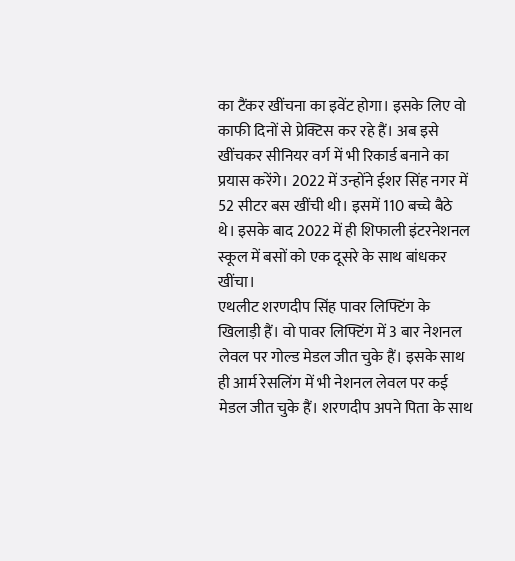का टैंकर खींचना का इवेंट होगा। इसके लिए वो काफी दिनों से प्रेक्टिस कर रहे हैं। अब इसे खींचकर सीनियर वर्ग में भी रिकार्ड बनाने का प्रयास करेंगे। 2022 में उन्होंने ईशर सिंह नगर में 52 सीटर बस खींची थी। इसमें 110 बच्चे बैठे थे। इसके बाद 2022 में ही शिफाली इंटरनेशनल स्कूल में बसों को एक दूसरे के साथ बांधकर खींचा।
एथलीट शरणदीप सिंह पावर लिफ्टिंग के खिलाड़ी हैं। वो पावर लिफ्टिंग में 3 बार नेशनल लेवल पर गोल्ड मेडल जीत चुके हैं। इसके साथ ही आर्म रेसलिंग में भी नेशनल लेवल पर कई मेडल जीत चुके हैं। शरणदीप अपने पिता के साथ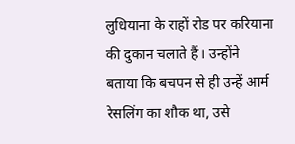लुधियाना के राहों रोड पर करियाना की दुकान चलाते हैं। उन्होंने बताया कि बचपन से ही उन्हें आर्म रेसलिंग का शौक था, उसे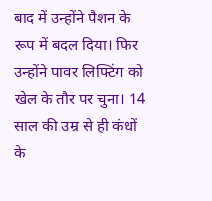बाद में उन्होंने पैशन के रूप में बदल दिया। फिर उन्होंने पावर लिफ्टिंग को खेल के तौर पर चुना। 14 साल की उम्र से ही कंधों के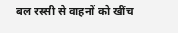बल रस्सी से वाहनों को खींच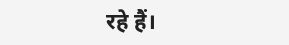रहे हैं।